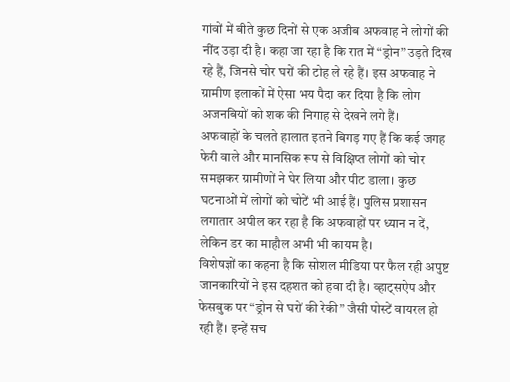गांवों में बीते कुछ दिनों से एक अजीब अफवाह ने लोगों की नींद उड़ा दी है। कहा जा रहा है कि रात में “ड्रोन” उड़ते दिख रहे हैं, जिनसे चोर घरों की टोह ले रहे हैं। इस अफवाह ने ग्रामीण इलाकों में ऐसा भय पैदा कर दिया है कि लोग अजनबियों को शक की निगाह से देखने लगे हैं।
अफवाहों के चलते हालात इतने बिगड़ गए हैं कि कई जगह फेरी वाले और मानसिक रूप से विक्षिप्त लोगों को चोर समझकर ग्रामीणों ने घेर लिया और पीट डाला। कुछ घटनाओं में लोगों को चोटें भी आई हैं। पुलिस प्रशासन लगातार अपील कर रहा है कि अफवाहों पर ध्यान न दें, लेकिन डर का माहौल अभी भी कायम है।
विशेषज्ञों का कहना है कि सोशल मीडिया पर फैल रही अपुष्ट जानकारियों ने इस दहशत को हवा दी है। व्हाट्सऐप और फेसबुक पर “ड्रोन से घरों की रेकी” जैसी पोस्टें वायरल हो रही हैं। इन्हें सच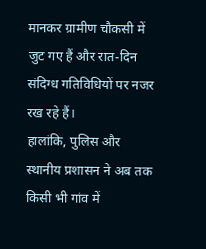मानकर ग्रामीण चौकसी में जुट गए हैं और रात-दिन संदिग्ध गतिविधियों पर नजर रख रहे हैं।
हालांकि, पुलिस और स्थानीय प्रशासन ने अब तक किसी भी गांव में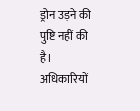ड्रोन उड़ने की पुष्टि नहीं की है। अधिकारियों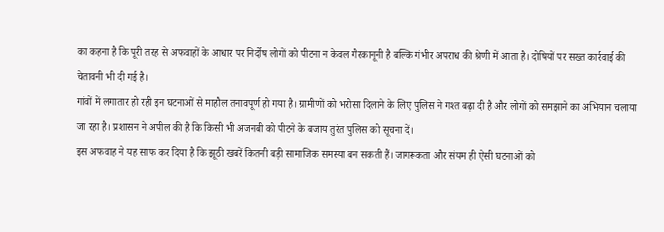का कहना है कि पूरी तरह से अफवाहों के आधार पर निर्दोष लोगों को पीटना न केवल गैरकानूनी है बल्कि गंभीर अपराध की श्रेणी में आता है। दोषियों पर सख्त कार्रवाई की चेतावनी भी दी गई है।
गांवों में लगातार हो रही इन घटनाओं से माहौल तनावपूर्ण हो गया है। ग्रामीणों को भरोसा दिलाने के लिए पुलिस ने गश्त बढ़ा दी है और लोगों को समझाने का अभियान चलाया जा रहा है। प्रशासन ने अपील की है कि किसी भी अजनबी को पीटने के बजाय तुरंत पुलिस को सूचना दें।
इस अफवाह ने यह साफ कर दिया है कि झूठी खबरें कितनी बड़ी सामाजिक समस्या बन सकती हैं। जागरूकता और संयम ही ऐसी घटनाओं को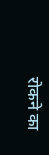रोकने का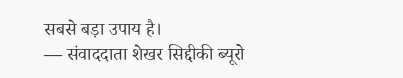सबसे बड़ा उपाय है।
— संवाददाता शेखर सिद्दीकी ब्यूरो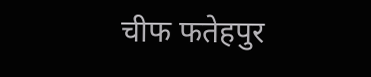चीफ फतेहपुर